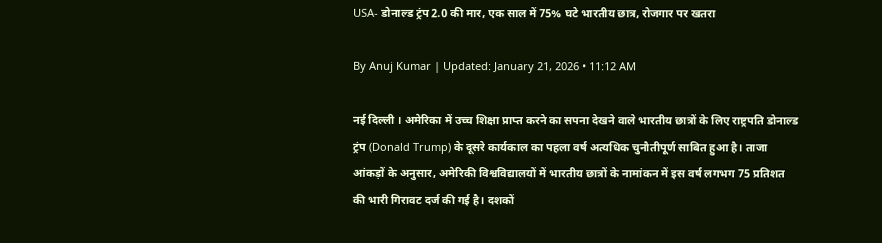USA- डोनाल्ड ट्रंप 2.0 की मार, एक साल में 75% घटे भारतीय छात्र, रोजगार पर खतरा

By Anuj Kumar | Updated: January 21, 2026 • 11:12 AM

नई दिल्ली । अमेरिका में उच्च शिक्षा प्राप्त करने का सपना देखने वाले भारतीय छात्रों के लिए राष्ट्रपति डोनाल्ड ट्रंप (Donald Trump) के दूसरे कार्यकाल का पहला वर्ष अत्यधिक चुनौतीपूर्ण साबित हुआ है। ताजा आंकड़ों के अनुसार, अमेरिकी विश्वविद्यालयों में भारतीय छात्रों के नामांकन में इस वर्ष लगभग 75 प्रतिशत की भारी गिरावट दर्ज की गई है। दशकों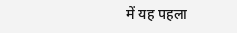में यह पहला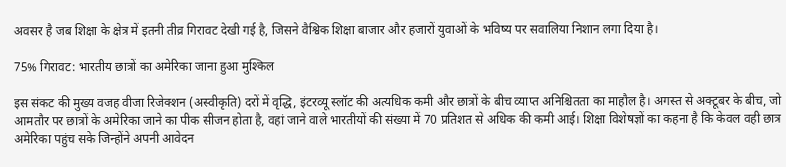अवसर है जब शिक्षा के क्षेत्र में इतनी तीव्र गिरावट देखी गई है, जिसने वैश्विक शिक्षा बाजार और हजारों युवाओं के भविष्य पर सवालिया निशान लगा दिया है।

75% गिरावट: भारतीय छात्रों का अमेरिका जाना हुआ मुश्किल

इस संकट की मुख्य वजह वीजा रिजेक्शन (अस्वीकृति) दरों में वृद्धि, इंटरव्यू स्लॉट की अत्यधिक कमी और छात्रों के बीच व्याप्त अनिश्चितता का माहौल है। अगस्त से अक्टूबर के बीच, जो आमतौर पर छात्रों के अमेरिका जाने का पीक सीजन होता है, वहां जाने वाले भारतीयों की संख्या में 70 प्रतिशत से अधिक की कमी आई। शिक्षा विशेषज्ञों का कहना है कि केवल वही छात्र अमेरिका पहुंच सके जिन्होंने अपनी आवेदन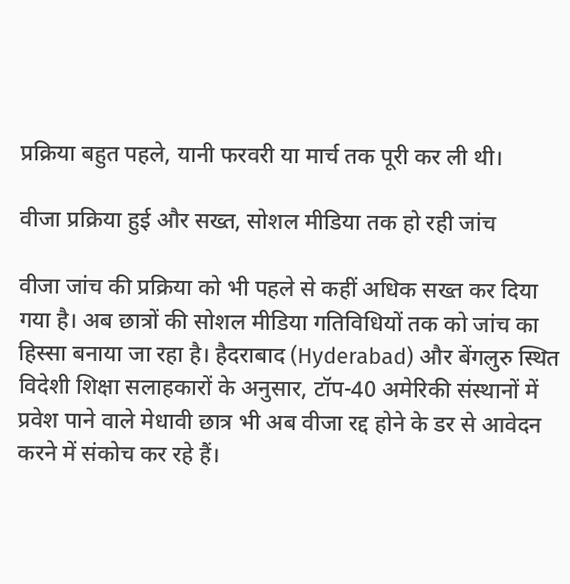प्रक्रिया बहुत पहले, यानी फरवरी या मार्च तक पूरी कर ली थी।

वीजा प्रक्रिया हुई और सख्त, सोशल मीडिया तक हो रही जांच

वीजा जांच की प्रक्रिया को भी पहले से कहीं अधिक सख्त कर दिया गया है। अब छात्रों की सोशल मीडिया गतिविधियों तक को जांच का हिस्सा बनाया जा रहा है। हैदराबाद (Hyderabad) और बेंगलुरु स्थित विदेशी शिक्षा सलाहकारों के अनुसार, टॉप-40 अमेरिकी संस्थानों में प्रवेश पाने वाले मेधावी छात्र भी अब वीजा रद्द होने के डर से आवेदन करने में संकोच कर रहे हैं।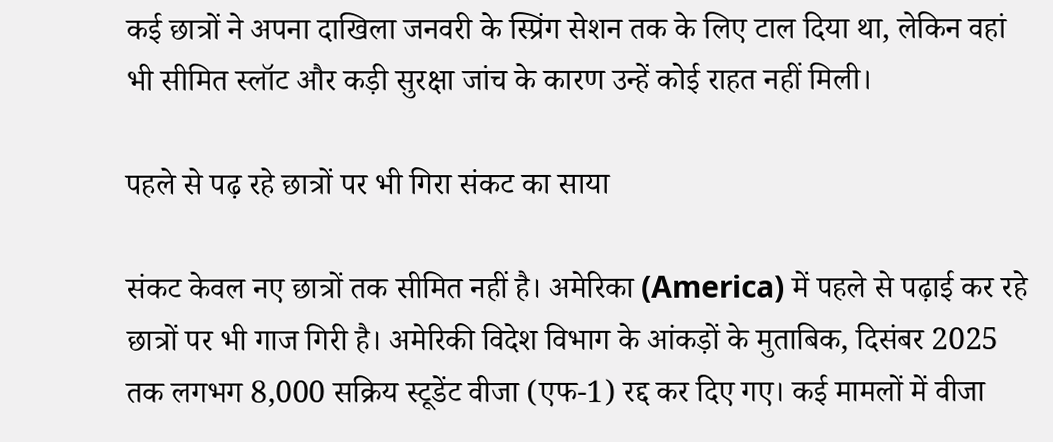कई छात्रों ने अपना दाखिला जनवरी के स्प्रिंग सेशन तक के लिए टाल दिया था, लेकिन वहां भी सीमित स्लॉट और कड़ी सुरक्षा जांच के कारण उन्हें कोई राहत नहीं मिली।

पहले से पढ़ रहे छात्रों पर भी गिरा संकट का साया

संकट केवल नए छात्रों तक सीमित नहीं है। अमेरिका (America) में पहले से पढ़ाई कर रहे छात्रों पर भी गाज गिरी है। अमेरिकी विदेश विभाग के आंकड़ों के मुताबिक, दिसंबर 2025 तक लगभग 8,000 सक्रिय स्टूडेंट वीजा (एफ-1) रद्द कर दिए गए। कई मामलों में वीजा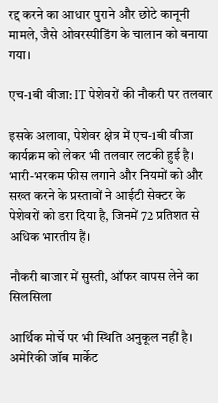रद्द करने का आधार पुराने और छोटे कानूनी मामले, जैसे ओवरस्पीडिंग के चालान को बनाया गया।

एच-1बी वीजा: IT पेशेवरों की नौकरी पर तलवार

इसके अलावा, पेशेवर क्षेत्र में एच-1बी वीजा कार्यक्रम को लेकर भी तलवार लटकी हुई है। भारी-भरकम फीस लगाने और नियमों को और सख्त करने के प्रस्तावों ने आईटी सेक्टर के पेशेवरों को डरा दिया है, जिनमें 72 प्रतिशत से अधिक भारतीय हैं।

नौकरी बाजार में सुस्ती, ऑफर वापस लेने का सिलसिला

आर्थिक मोर्चे पर भी स्थिति अनुकूल नहीं है। अमेरिकी जॉब मार्केट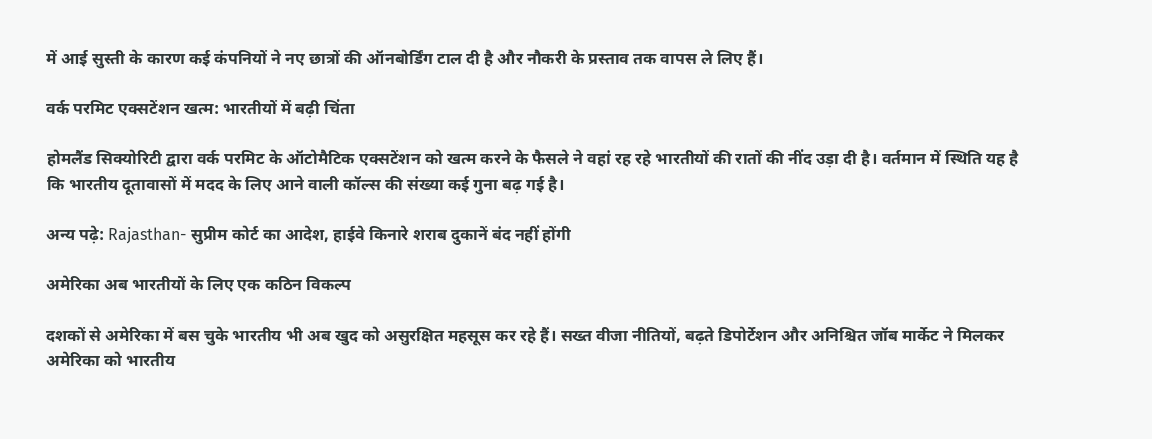में आई सुस्ती के कारण कई कंपनियों ने नए छात्रों की ऑनबोर्डिंग टाल दी है और नौकरी के प्रस्ताव तक वापस ले लिए हैं।

वर्क परमिट एक्सटेंशन खत्म: भारतीयों में बढ़ी चिंता

होमलैंड सिक्योरिटी द्वारा वर्क परमिट के ऑटोमैटिक एक्सटेंशन को खत्म करने के फैसले ने वहां रह रहे भारतीयों की रातों की नींद उड़ा दी है। वर्तमान में स्थिति यह है कि भारतीय दूतावासों में मदद के लिए आने वाली कॉल्स की संख्या कई गुना बढ़ गई है।

अन्य पढ़े: Rajasthan- सुप्रीम कोर्ट का आदेश, हाईवे किनारे शराब दुकानें बंद नहीं होंगी

अमेरिका अब भारतीयों के लिए एक कठिन विकल्प

दशकों से अमेरिका में बस चुके भारतीय भी अब खुद को असुरक्षित महसूस कर रहे हैं। सख्त वीजा नीतियों, बढ़ते डिपोर्टेशन और अनिश्चित जॉब मार्केट ने मिलकर अमेरिका को भारतीय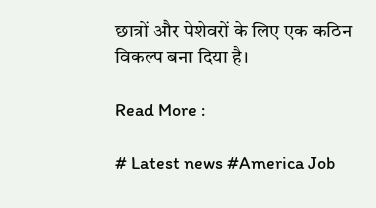छात्रों और पेशेवरों के लिए एक कठिन विकल्प बना दिया है।

Read More :

# Latest news #America Job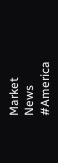Market News #America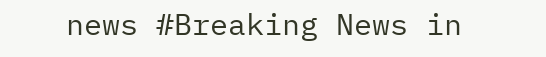news #Breaking News in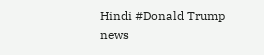Hindi #Donald Trump news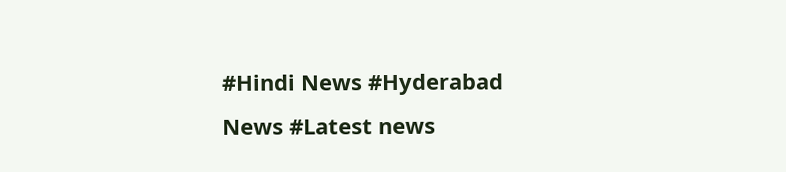#Hindi News #Hyderabad News #Latest news